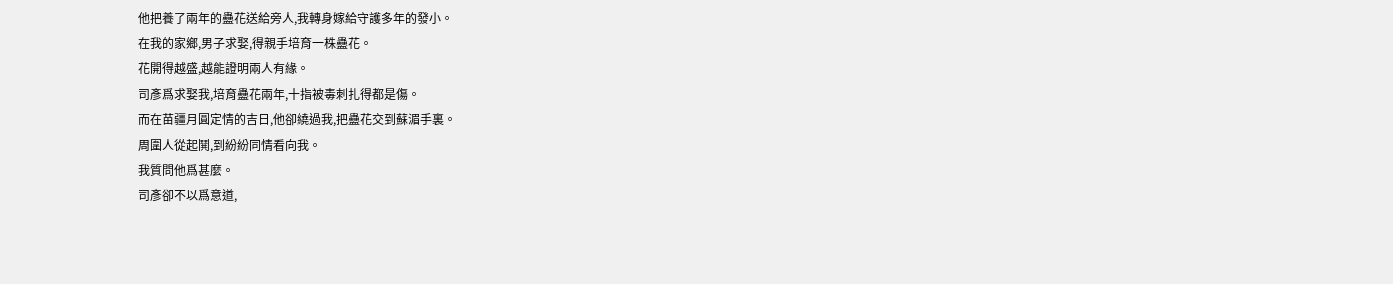他把養了兩年的蠱花送給旁人,我轉身嫁給守護多年的發小。
在我的家鄉,男子求娶,得親手培育一株蠱花。
花開得越盛,越能證明兩人有緣。
司彥爲求娶我,培育蠱花兩年,十指被毒刺扎得都是傷。
而在苗疆月圓定情的吉日,他卻繞過我,把蠱花交到蘇湄手裏。
周圍人從起鬨,到紛紛同情看向我。
我質問他爲甚麼。
司彥卻不以爲意道,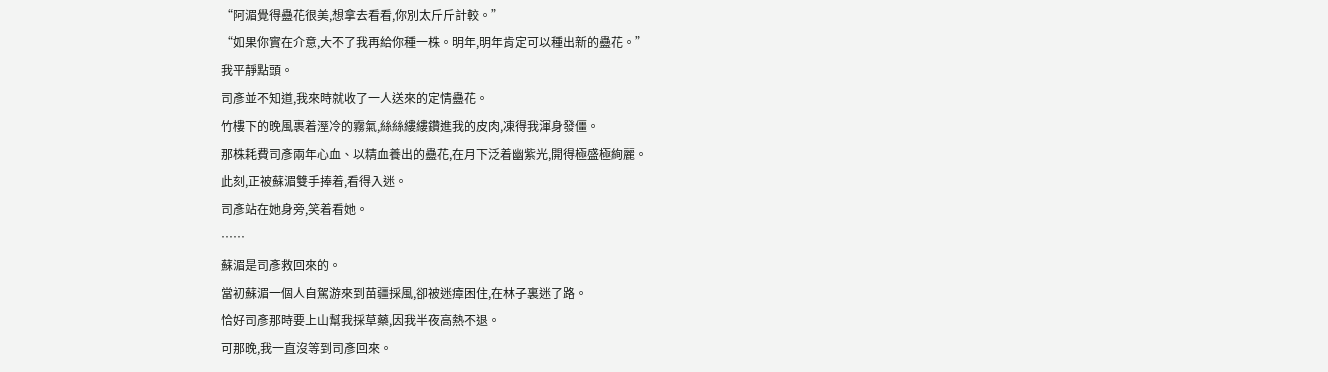“阿湄覺得蠱花很美,想拿去看看,你別太斤斤計較。”
“如果你實在介意,大不了我再給你種一株。明年,明年肯定可以種出新的蠱花。”
我平靜點頭。
司彥並不知道,我來時就收了一人送來的定情蠱花。
竹樓下的晚風裹着溼冷的霧氣,絲絲縷縷鑽進我的皮肉,凍得我渾身發僵。
那株耗費司彥兩年心血、以精血養出的蠱花,在月下泛着幽紫光,開得極盛極絢麗。
此刻,正被蘇湄雙手捧着,看得入迷。
司彥站在她身旁,笑着看她。
……
蘇湄是司彥救回來的。
當初蘇湄一個人自駕游來到苗疆採風,卻被迷瘴困住,在林子裏迷了路。
恰好司彥那時要上山幫我採草藥,因我半夜高熱不退。
可那晚,我一直沒等到司彥回來。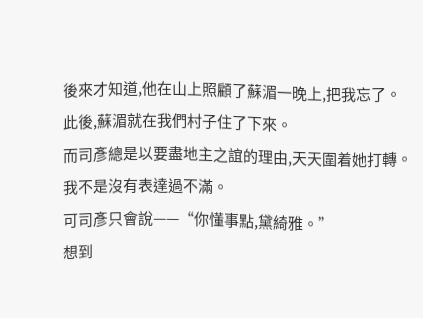後來才知道,他在山上照顧了蘇湄一晚上,把我忘了。
此後,蘇湄就在我們村子住了下來。
而司彥總是以要盡地主之誼的理由,天天圍着她打轉。
我不是沒有表達過不滿。
可司彥只會說——“你懂事點,黛綺雅。”
想到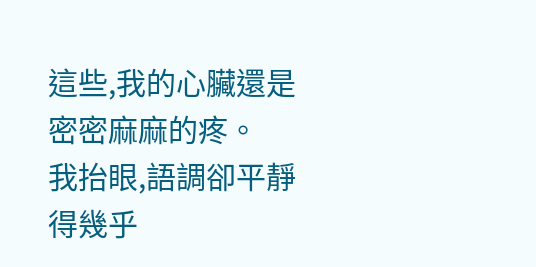這些,我的心臟還是密密麻麻的疼。
我抬眼,語調卻平靜得幾乎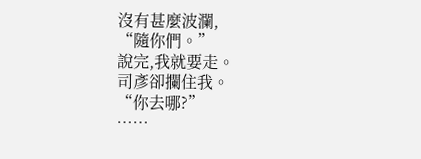沒有甚麼波瀾,
“隨你們。”
說完,我就要走。
司彥卻攔住我。
“你去哪?”
……